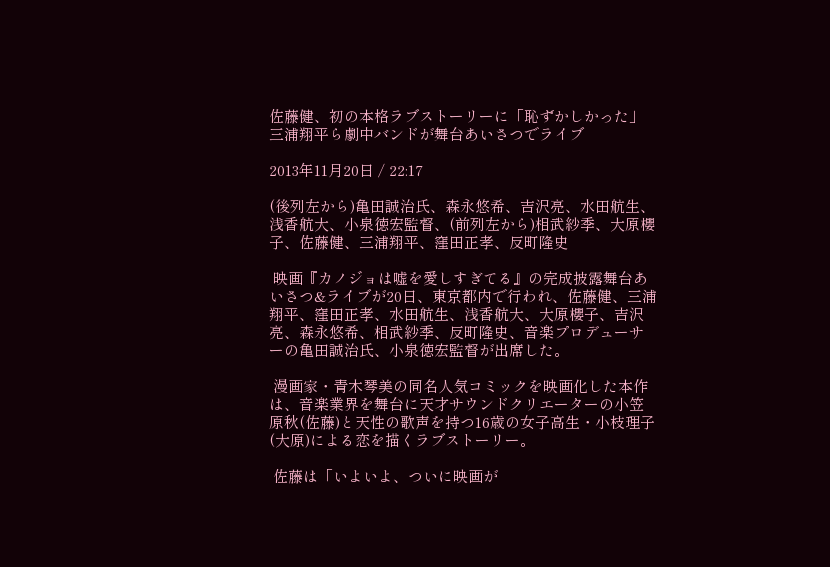佐藤健、初の本格ラブストーリーに「恥ずかしかった」  三浦翔平ら劇中バンドが舞台あいさつでライブ

2013年11月20日 / 22:17

(後列左から)亀田誠治氏、森永悠希、吉沢亮、水田航生、浅香航大、小泉徳宏監督、(前列左から)相武紗季、大原櫻子、佐藤健、三浦翔平、窪田正孝、反町隆史

 映画『カノジョは嘘を愛しすぎてる』の完成披露舞台あいさつ&ライブが20日、東京都内で行われ、佐藤健、三浦翔平、窪田正孝、水田航生、浅香航大、大原櫻子、吉沢亮、森永悠希、相武紗季、反町隆史、音楽プロデューサーの亀田誠治氏、小泉徳宏監督が出席した。

 漫画家・青木琴美の同名人気コミックを映画化した本作は、音楽業界を舞台に天才サウンドクリエーターの小笠原秋(佐藤)と天性の歌声を持つ16歳の女子高生・小枝理子(大原)による恋を描くラブストーリー。

 佐藤は「いよいよ、ついに映画が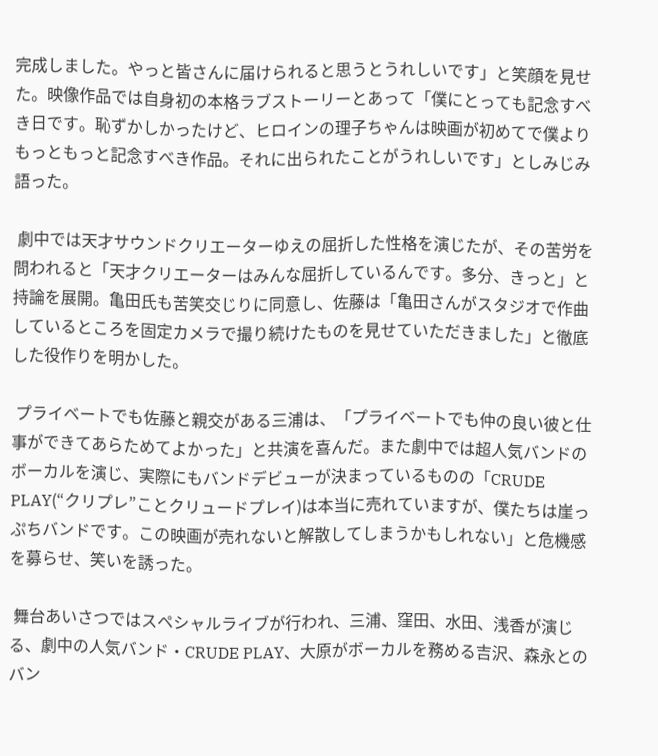完成しました。やっと皆さんに届けられると思うとうれしいです」と笑顔を見せた。映像作品では自身初の本格ラブストーリーとあって「僕にとっても記念すべき日です。恥ずかしかったけど、ヒロインの理子ちゃんは映画が初めてで僕よりもっともっと記念すべき作品。それに出られたことがうれしいです」としみじみ語った。

 劇中では天才サウンドクリエーターゆえの屈折した性格を演じたが、その苦労を問われると「天才クリエーターはみんな屈折しているんです。多分、きっと」と持論を展開。亀田氏も苦笑交じりに同意し、佐藤は「亀田さんがスタジオで作曲しているところを固定カメラで撮り続けたものを見せていただきました」と徹底した役作りを明かした。

 プライベートでも佐藤と親交がある三浦は、「プライベートでも仲の良い彼と仕事ができてあらためてよかった」と共演を喜んだ。また劇中では超人気バンドのボーカルを演じ、実際にもバンドデビューが決まっているものの「CRUDE PLAY(“クリプレ”ことクリュードプレイ)は本当に売れていますが、僕たちは崖っぷちバンドです。この映画が売れないと解散してしまうかもしれない」と危機感を募らせ、笑いを誘った。

 舞台あいさつではスペシャルライブが行われ、三浦、窪田、水田、浅香が演じる、劇中の人気バンド・CRUDE PLAY、大原がボーカルを務める吉沢、森永とのバン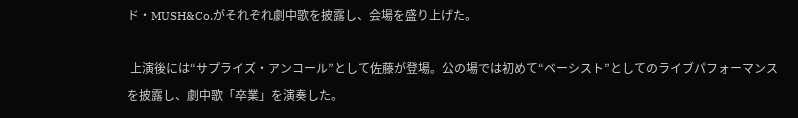ド・MUSH&Co.がそれぞれ劇中歌を披露し、会場を盛り上げた。

 上演後には“サプライズ・アンコール”として佐藤が登場。公の場では初めて“ベーシスト”としてのライブパフォーマンスを披露し、劇中歌「卒業」を演奏した。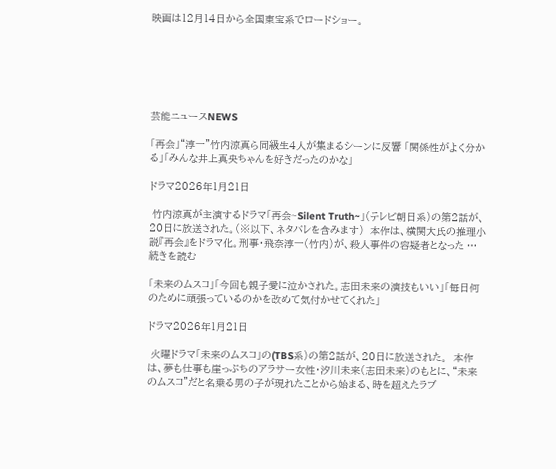映画は12月14日から全国東宝系でロードショー。






芸能ニュースNEWS

「再会」“淳一”竹内涼真ら同級生4人が集まるシーンに反響 「関係性がよく分かる」「みんな井上真央ちゃんを好きだったのかな」

ドラマ2026年1月21日

 竹内涼真が主演するドラマ「再会~Silent Truth~」(テレビ朝日系)の第2話が、20日に放送された。(※以下、ネタバレを含みます)  本作は、横関大氏の推理小説『再会』をドラマ化。刑事・飛奈淳一(竹内)が、殺人事件の容疑者となった … 続きを読む

「未来のムスコ」「今回も親子愛に泣かされた。志田未来の演技もいい」「毎日何のために頑張っているのかを改めて気付かせてくれた」

ドラマ2026年1月21日

 火曜ドラマ「未来のムスコ」の(TBS系)の第2話が、20日に放送された。  本作は、夢も仕事も崖っぷちのアラサー女性・汐川未来(志田未来)のもとに、“未来のムスコ”だと名乗る男の子が現れたことから始まる、時を超えたラブ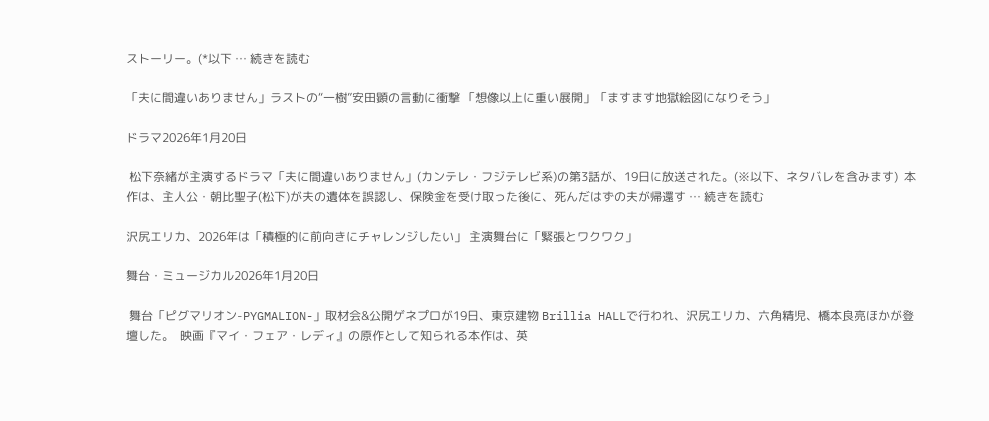ストーリー。(*以下 … 続きを読む

「夫に間違いありません」ラストの“一樹”安田顕の言動に衝撃 「想像以上に重い展開」「ますます地獄絵図になりそう」

ドラマ2026年1月20日

 松下奈緒が主演するドラマ「夫に間違いありません」(カンテレ・フジテレビ系)の第3話が、19日に放送された。(※以下、ネタバレを含みます)  本作は、主人公・朝比聖子(松下)が夫の遺体を誤認し、保険金を受け取った後に、死んだはずの夫が帰還す … 続きを読む

沢尻エリカ、2026年は「積極的に前向きにチャレンジしたい」 主演舞台に「緊張とワクワク」

舞台・ミュージカル2026年1月20日

 舞台「ピグマリオン-PYGMALION-」取材会&公開ゲネプロが19日、東京建物 Brillia HALLで行われ、沢尻エリカ、六角精児、橋本良亮ほかが登壇した。  映画『マイ・フェア・レディ』の原作として知られる本作は、英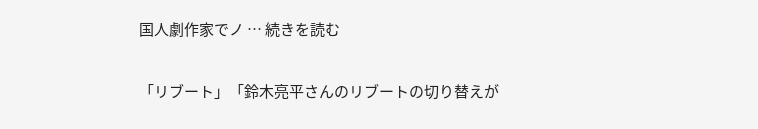国人劇作家でノ … 続きを読む

「リブート」「鈴木亮平さんのリブートの切り替えが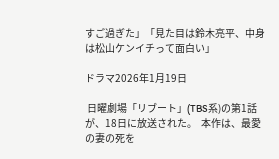すご過ぎた」「見た目は鈴木亮平、中身は松山ケンイチって面白い」

ドラマ2026年1月19日

 日曜劇場「リブート」(TBS系)の第1話が、18日に放送された。  本作は、最愛の妻の死を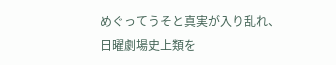めぐってうそと真実が入り乱れ、日曜劇場史上類を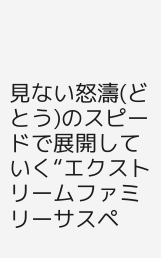見ない怒濤(どとう)のスピードで展開していく“エクストリームファミリーサスペ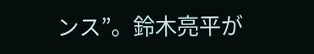ンス”。鈴木亮平が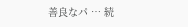善良なパ … 続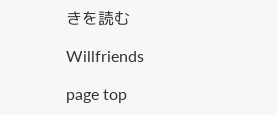きを読む

Willfriends

page top